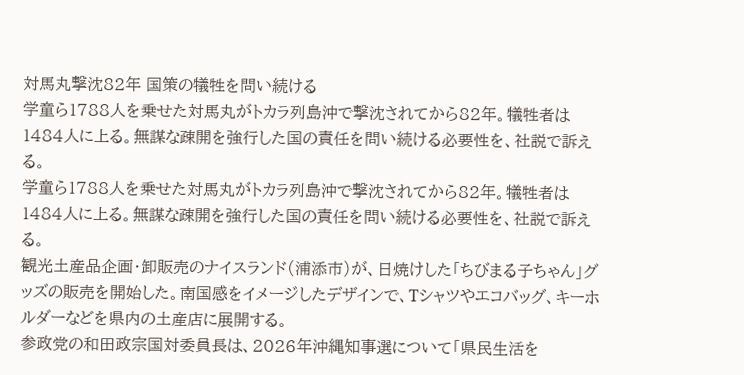対馬丸撃沈82年 国策の犠牲を問い続ける
学童ら1788人を乗せた対馬丸がトカラ列島沖で撃沈されてから82年。犠牲者は1484人に上る。無謀な疎開を強行した国の責任を問い続ける必要性を、社説で訴える。
学童ら1788人を乗せた対馬丸がトカラ列島沖で撃沈されてから82年。犠牲者は1484人に上る。無謀な疎開を強行した国の責任を問い続ける必要性を、社説で訴える。
観光土産品企画・卸販売のナイスランド(浦添市)が、日焼けした「ちびまる子ちゃん」グッズの販売を開始した。南国感をイメージしたデザインで、Tシャツやエコバッグ、キーホルダーなどを県内の土産店に展開する。
参政党の和田政宗国対委員長は、2026年沖縄知事選について「県民生活を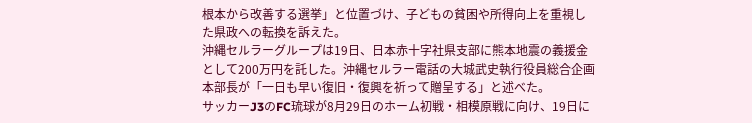根本から改善する選挙」と位置づけ、子どもの貧困や所得向上を重視した県政への転換を訴えた。
沖縄セルラーグループは19日、日本赤十字社県支部に熊本地震の義援金として200万円を託した。沖縄セルラー電話の大城武史執行役員総合企画本部長が「一日も早い復旧・復興を祈って贈呈する」と述べた。
サッカーJ3のFC琉球が8月29日のホーム初戦・相模原戦に向け、19日に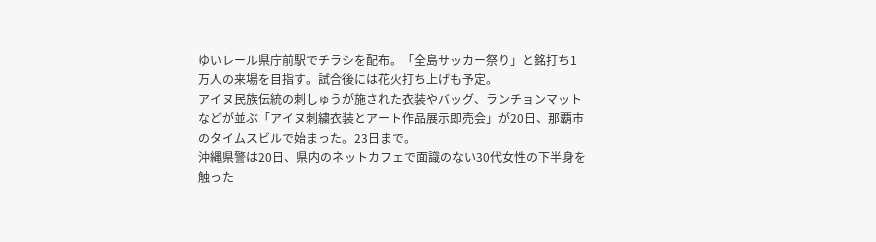ゆいレール県庁前駅でチラシを配布。「全島サッカー祭り」と銘打ち1万人の来場を目指す。試合後には花火打ち上げも予定。
アイヌ民族伝統の刺しゅうが施された衣装やバッグ、ランチョンマットなどが並ぶ「アイヌ刺繍衣装とアート作品展示即売会」が20日、那覇市のタイムスビルで始まった。23日まで。
沖縄県警は20日、県内のネットカフェで面識のない30代女性の下半身を触った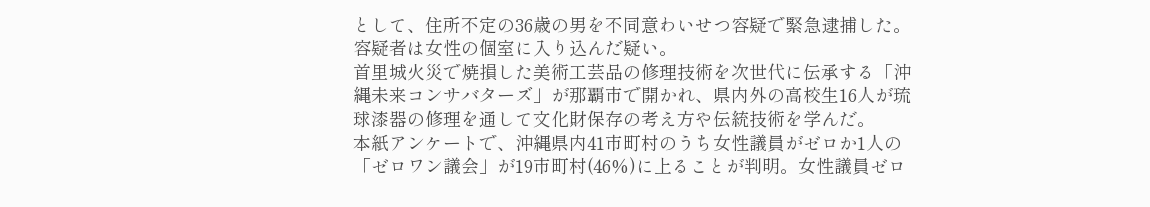として、住所不定の36歳の男を不同意わいせつ容疑で緊急逮捕した。容疑者は女性の個室に入り込んだ疑い。
首里城火災で焼損した美術工芸品の修理技術を次世代に伝承する「沖縄未来コンサバターズ」が那覇市で開かれ、県内外の高校生16人が琉球漆器の修理を通して文化財保存の考え方や伝統技術を学んだ。
本紙アンケートで、沖縄県内41市町村のうち女性議員がゼロか1人の「ゼロワン議会」が19市町村(46%)に上ることが判明。女性議員ゼロ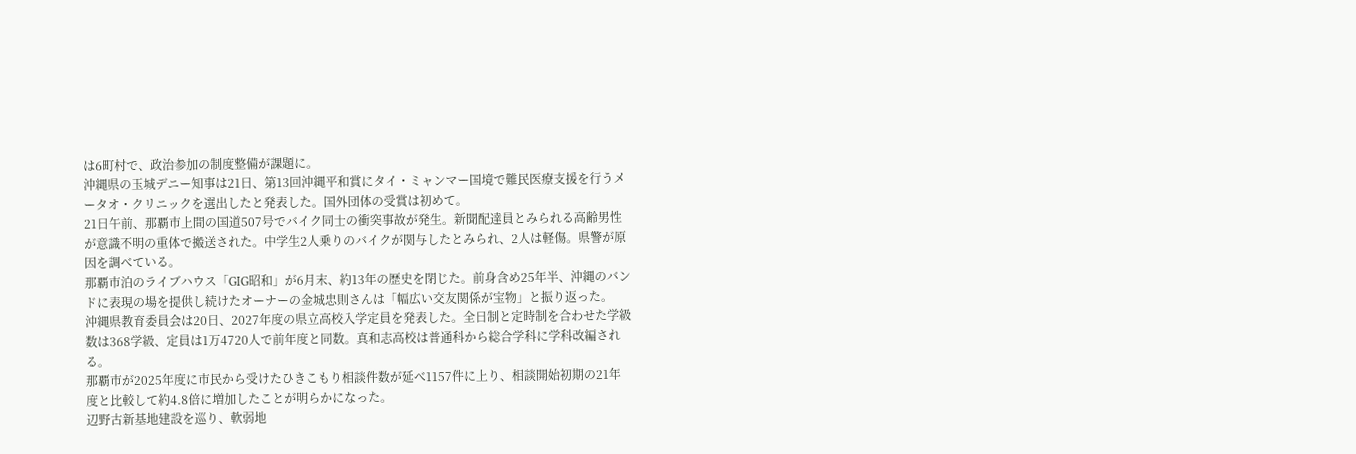は6町村で、政治参加の制度整備が課題に。
沖縄県の玉城デニー知事は21日、第13回沖縄平和賞にタイ・ミャンマー国境で難民医療支援を行うメータオ・クリニックを選出したと発表した。国外団体の受賞は初めて。
21日午前、那覇市上間の国道507号でバイク同士の衝突事故が発生。新聞配達員とみられる高齢男性が意識不明の重体で搬送された。中学生2人乗りのバイクが関与したとみられ、2人は軽傷。県警が原因を調べている。
那覇市泊のライブハウス「GIG昭和」が6月末、約13年の歴史を閉じた。前身含め25年半、沖縄のバンドに表現の場を提供し続けたオーナーの金城忠則さんは「幅広い交友関係が宝物」と振り返った。
沖縄県教育委員会は20日、2027年度の県立高校入学定員を発表した。全日制と定時制を合わせた学級数は368学級、定員は1万4720人で前年度と同数。真和志高校は普通科から総合学科に学科改編される。
那覇市が2025年度に市民から受けたひきこもり相談件数が延べ1157件に上り、相談開始初期の21年度と比較して約4.8倍に増加したことが明らかになった。
辺野古新基地建設を巡り、軟弱地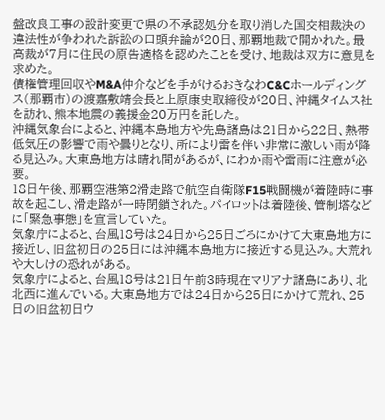盤改良工事の設計変更で県の不承認処分を取り消した国交相裁決の違法性が争われた訴訟の口頭弁論が20日、那覇地裁で開かれた。最高裁が7月に住民の原告適格を認めたことを受け、地裁は双方に意見を求めた。
債権管理回収やM&A仲介などを手がけるおきなわC&Cホールディングス(那覇市)の渡嘉敷靖会長と上原康史取締役が20日、沖縄タイムス社を訪れ、熊本地震の義援金20万円を託した。
沖縄気象台によると、沖縄本島地方や先島諸島は21日から22日、熱帯低気圧の影響で雨や曇りとなり、所により雷を伴い非常に激しい雨が降る見込み。大東島地方は晴れ間があるが、にわか雨や雷雨に注意が必要。
18日午後、那覇空港第2滑走路で航空自衛隊F15戦闘機が着陸時に事故を起こし、滑走路が一時閉鎖された。パイロットは着陸後、管制塔などに「緊急事態」を宣言していた。
気象庁によると、台風18号は24日から25日ごろにかけて大東島地方に接近し、旧盆初日の25日には沖縄本島地方に接近する見込み。大荒れや大しけの恐れがある。
気象庁によると、台風18号は21日午前3時現在マリアナ諸島にあり、北北西に進んでいる。大東島地方では24日から25日にかけて荒れ、25日の旧盆初日ウ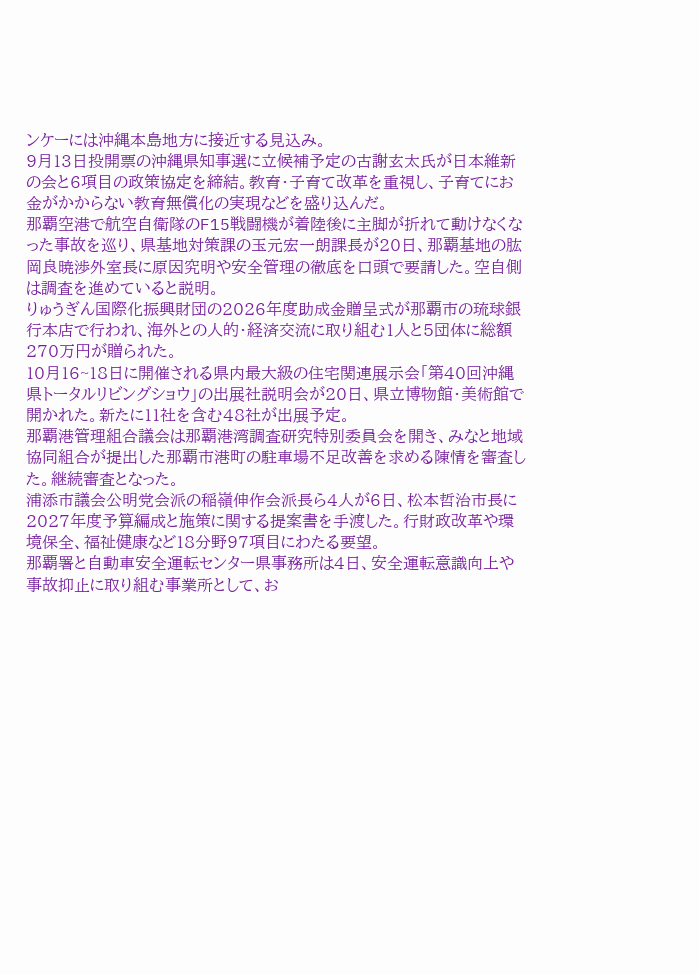ンケーには沖縄本島地方に接近する見込み。
9月13日投開票の沖縄県知事選に立候補予定の古謝玄太氏が日本維新の会と6項目の政策協定を締結。教育・子育て改革を重視し、子育てにお金がかからない教育無償化の実現などを盛り込んだ。
那覇空港で航空自衛隊のF15戦闘機が着陸後に主脚が折れて動けなくなった事故を巡り、県基地対策課の玉元宏一朗課長が20日、那覇基地の肱岡良暁渉外室長に原因究明や安全管理の徹底を口頭で要請した。空自側は調査を進めていると説明。
りゅうぎん国際化振興財団の2026年度助成金贈呈式が那覇市の琉球銀行本店で行われ、海外との人的・経済交流に取り組む1人と5団体に総額270万円が贈られた。
10月16~18日に開催される県内最大級の住宅関連展示会「第40回沖縄県トータルリビングショウ」の出展社説明会が20日、県立博物館・美術館で開かれた。新たに11社を含む48社が出展予定。
那覇港管理組合議会は那覇港湾調査研究特別委員会を開き、みなと地域協同組合が提出した那覇市港町の駐車場不足改善を求める陳情を審査した。継続審査となった。
浦添市議会公明党会派の稲嶺伸作会派長ら4人が6日、松本哲治市長に2027年度予算編成と施策に関する提案書を手渡した。行財政改革や環境保全、福祉健康など18分野97項目にわたる要望。
那覇署と自動車安全運転センター県事務所は4日、安全運転意識向上や事故抑止に取り組む事業所として、お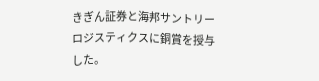きぎん証券と海邦サントリーロジスティクスに銅賞を授与した。